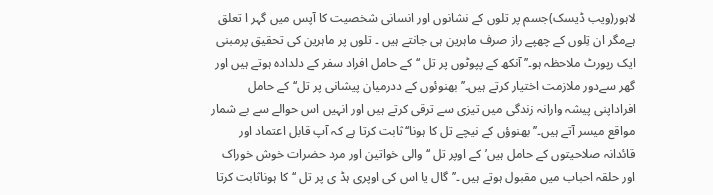لاہور(ویب ڈیسک)جسم پر تلوں کے نشانوں اور انسانی شخصیت کا آپس میں گہر ا تعلق ہےمگر ان تِلوں کے چھپے راز صرف ماہرین ہی جانتے ہیں ۔ تلوں پر ماہرین کی تحقیق پرمبنی ایک رپورٹ ملاحظہ ہو۔’’آنکھ کے پپوٹوں پر تل ‘‘کے حامل افراد سفر کے دلدادہ ہوتے ہیں اور گھر سےدور ملازمت اختیار کرتے ہیں۔’’بھنوئوں کے ددرمیان پیشانی پر تل‘‘کے حامل افراداپنی پیشہ وارانہ زندگی میں تیزی سے ترقی کرتے ہیں اور انہیں اس حوالے سے بے شمار مواقع میسر آتے ہیں۔’’بھنوؤں کے نیچے تل کا ہونا‘‘ثابت کرتا ہے کہ آپ قابل اعتماد اور قائدانہ صلاحیتوں کے حامل ہیں’کے اوپر تل ‘‘والی خواتین اور مرد حضرات خوش خوراک اور حلقہ احباب میں مقبول ہوتے ہیں ۔’’گال یا اس کی اوپری ہڈ ی پر تل ‘‘کا ہوناثابت کرتا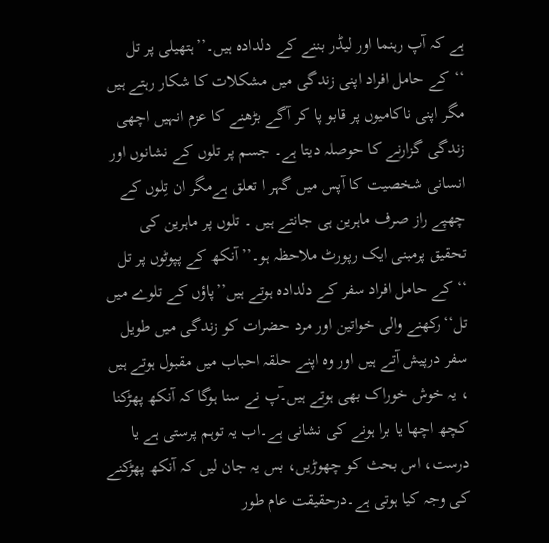ہے کہ آپ رہنما اور لیڈر بننے کے دلدادہ ہیں۔’’ہتھیلی پر تل ‘‘کے حامل افراد اپنی زندگی میں مشکلات کا شکار رہتے ہیں مگر اپنی ناکامیوں پر قابو پا کر آگے بڑھنے کا عزم انہیں اچھی زندگی گزارنے کا حوصلہ دیتا ہے۔ جسم پر تلوں کے نشانوں اور انسانی شخصیت کا آپس میں گہر ا تعلق ہےمگر ان تِلوں کے چھپے راز صرف ماہرین ہی جانتے ہیں ۔ تلوں پر ماہرین کی تحقیق پرمبنی ایک رپورٹ ملاحظہ ہو۔’’آنکھ کے پپوٹوں پر تل ‘‘کے حامل افراد سفر کے دلدادہ ہوتے ہیں’’پاؤں کے تلوے میں تل‘‘رکھنے والی خواتین اور مرد حضرات کو زندگی میں طویل سفر درپیش آتے ہیں اور وہ اپنے حلقہ احباب میں مقبول ہوتے ہیں ، یہ خوش خوراک بھی ہوتے ہیں۔ٓپ نے سنا ہوگا کہ آنکھ پھڑکنا کچھ اچھا یا برا ہونے کی نشانی ہے۔اب یہ توہم پرستی ہے یا درست، اس بحث کو چھوڑیں، بس یہ جان لیں کہ آنکھ پھڑکنے کی وجہ کیا ہوتی ہے۔درحقیقت عام طور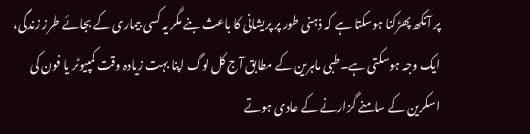پر آنکھ پھڑکنا ہوسکتا ہے کہ ذہنی طور پر پریشانی کا باعث بنے مگر یہ کسی بیماری کے بجائے طرز زندگی، ایک وجہ ہوسکتی ہے۔طبی ماہرین کے مطابق آج کل لوگ اپنا بہت زیادہ وقت کمپیوٹر یا فون کی اسکرین کے سامنے گزارنے کے عادی ہوتے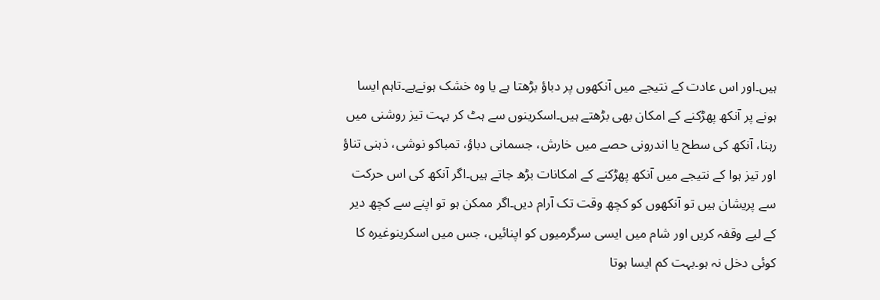ہیں۔اور اس عادت کے نتیجے میں آنکھوں پر دباؤ بڑھتا ہے یا وہ خشک ہونےہے۔تاہم ایسا ہونے پر آنکھ پھڑکنے کے امکان بھی بڑھتے ہیں۔اسکرینوں سے ہٹ کر بہت تیز روشنی میں رہنا، آنکھ کی سطح یا اندرونی حصے میں خارش، جسمانی دباؤ، تمباکو نوشی، ذہنی تناؤ اور تیز ہوا کے نتیجے میں آنکھ پھڑکنے کے امکانات بڑھ جاتے ہیں۔اگر آنکھ کی اس حرکت سے پریشان ہیں تو آنکھوں کو کچھ وقت تک آرام دیں۔اگر ممکن ہو تو اپنے سے کچھ دیر کے لیے وقفہ کریں اور شام میں ایسی سرگرمیوں کو اپنائیں، جس میں اسکرینوغیرہ کا کوئی دخل نہ ہو۔بہت کم ایسا ہوتا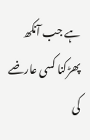ہے جب آنکھ پھڑکنا کسی عارضے کی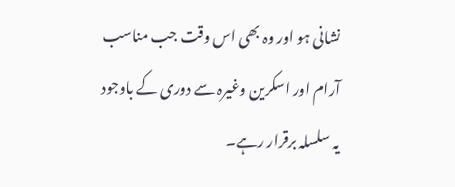نشانی ہو اور وہ بھی اس وقت جب مناسب آرام اور اسکرین وغیرہ سے دوری کے باوجود یہ سلسلہ برقرار رہے۔